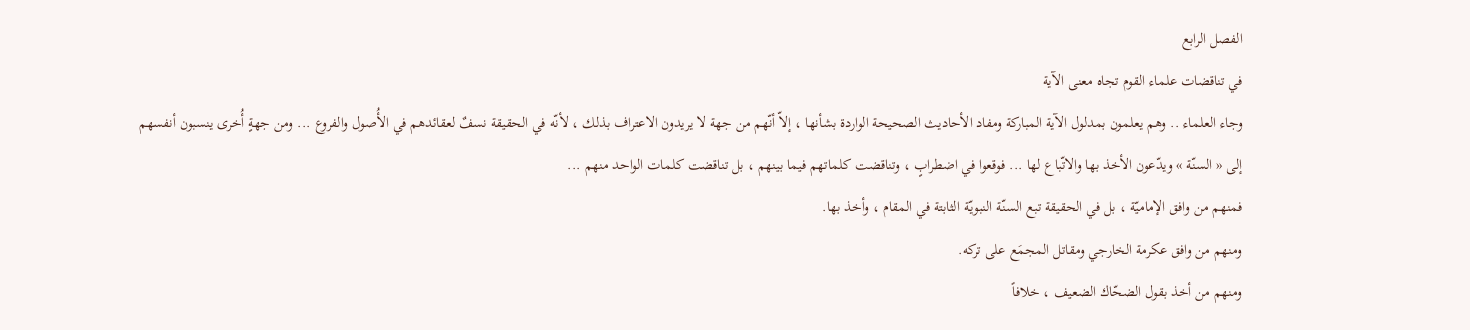الفصل الرابع
في تناقضات علماء القوم تجاه معنى الآية
وجاء العلماء .. وهم يعلمون بمدلول الآية المباركة ومفاد الأحاديث الصحيحة الواردة بشأنها ، إلاّ أنّهم من جهة لا يريدون الاعتراف بذلك ، لأنّه في الحقيقة نسفٌ لعقائدهم في الأُصول والفروع ... ومن جهةٍ أُخرى ينسبون أنفسهم إلى « السنّة » ويدّعون الأخذ بها والاتّباع لها ... فوقعوا في اضطرابٍ ، وتناقضت كلماتهم فيما بينهم ، بل تناقضت كلمات الواحد منهم ...
فمنهم من وافق الإماميّة ، بل في الحقيقة تبع السنّة النبويّة الثابتة في المقام ، وأخذ بها.
ومنهم من وافق عكرمة الخارجي ومقاتل المجمَع على تركه.
ومنهم من أخذ بقول الضحّاك الضعيف ، خلافاً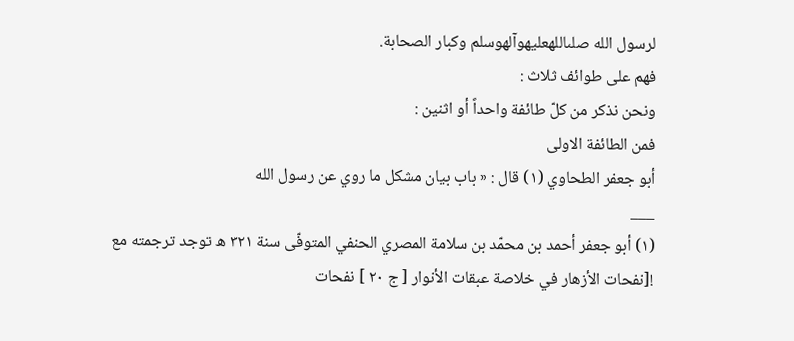لرسول الله صلىاللهعليهوآلهوسلم وكبار الصحابة.
فهم على طوائف ثلاث :
ونحن نذكر من كلّ طائفة واحداً أو اثنين :
فمن الطائفة الاولى
أبو جعفر الطحاوي (١) قال : « باب بيان مشكل ما روي عن رسول الله
___
(١) أبو جعفر أحمد بن محمّد بن سلامة المصري الحنفي المتوفّى سنة ٣٢١ ه توجد ترجمته مع
![نفحات الأزهار في خلاصة عبقات الأنوار [ ج ٢٠ ] نفحات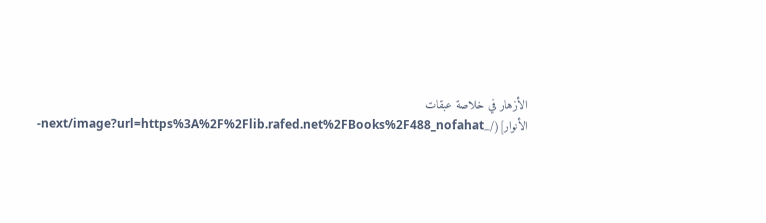الأزهار في خلاصة عبقات الأنوار](/_next/image?url=https%3A%2F%2Flib.rafed.net%2FBooks%2F488_nofahat-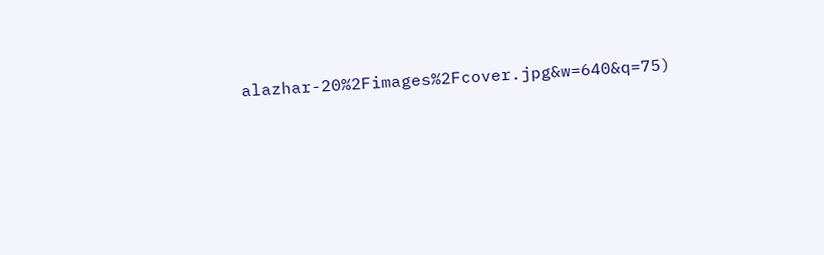alazhar-20%2Fimages%2Fcover.jpg&w=640&q=75)